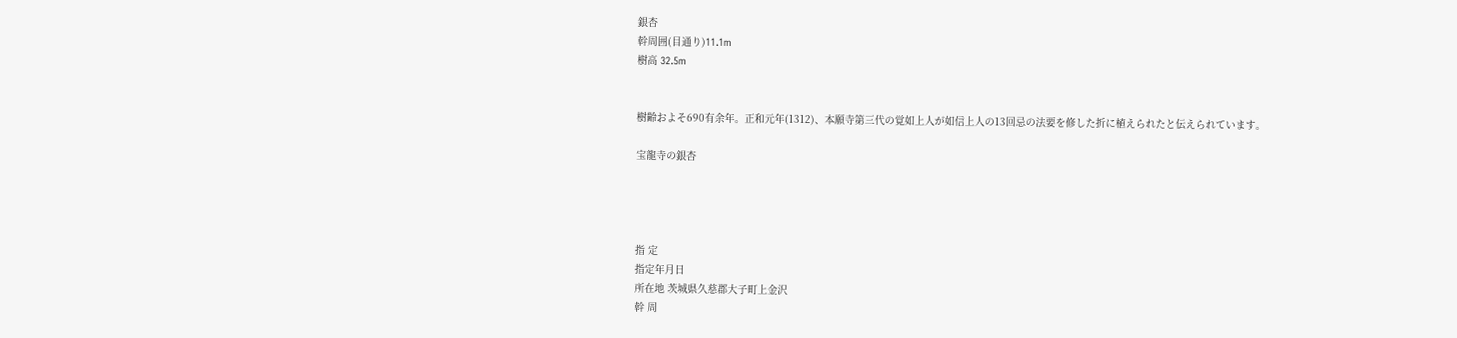銀杏
幹周囲(目通り)11.1m
樹高 32.5m


樹齢およそ690有余年。正和元年(1312)、本願寺第三代の覚如上人が如信上人の13回忌の法要を修した折に植えられたと伝えられています。

宝龍寺の銀杏




指 定
指定年月日
所在地 茨城県久慈郡大子町上金沢
幹 周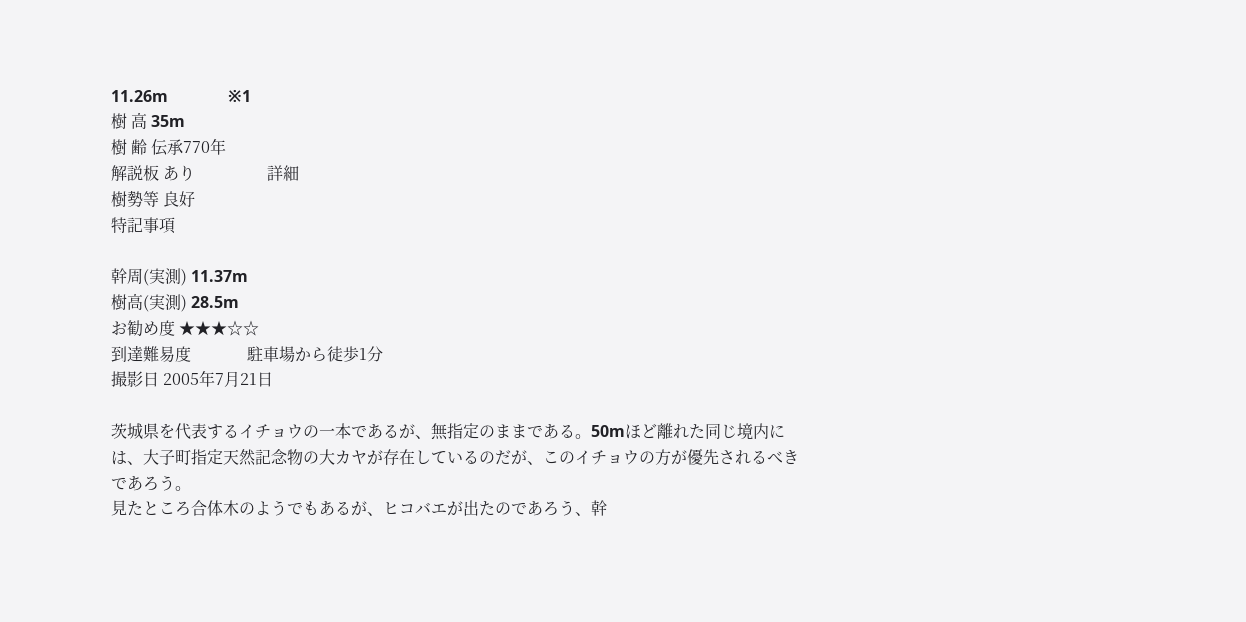11.26m               ※1
樹 高 35m
樹 齢 伝承770年
解説板 あり                  詳細
樹勢等 良好
特記事項

幹周(実測) 11.37m
樹高(実測) 28.5m
お勧め度 ★★★☆☆
到達難易度              駐車場から徒歩1分
撮影日 2005年7月21日

茨城県を代表するイチョウの一本であるが、無指定のままである。50mほど離れた同じ境内には、大子町指定天然記念物の大カヤが存在しているのだが、このイチョウの方が優先されるべきであろう。
見たところ合体木のようでもあるが、ヒコバエが出たのであろう、幹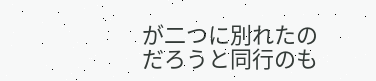が二つに別れたのだろうと同行のも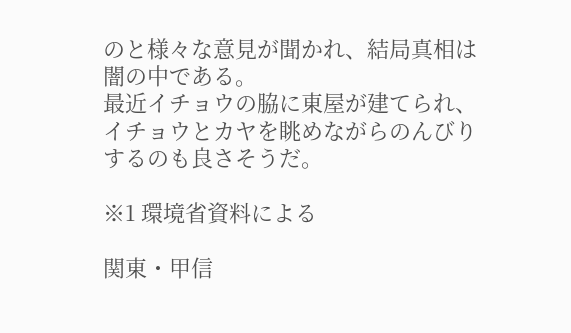のと様々な意見が聞かれ、結局真相は闇の中である。
最近イチョウの脇に東屋が建てられ、イチョウとカヤを眺めながらのんびりするのも良さそうだ。

※1 環境省資料による

関東・甲信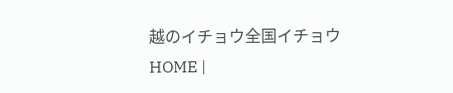越のイチョウ全国イチョウHOME |